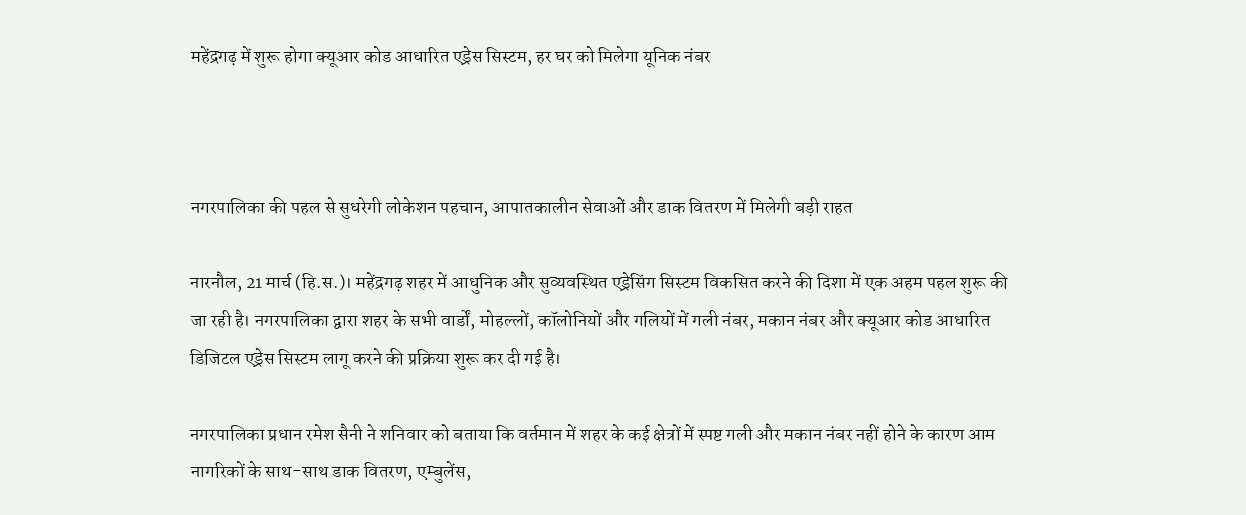महेंद्रगढ़ में शुरू होगा क्यूआर कोड आधारित एड्रेस सिस्टम, हर घर को मिलेगा यूनिक नंबर



नगरपालिका की पहल से सुधरेगी लोकेशन पहचान, आपातकालीन सेवाओं और डाक वितरण में मिलेगी बड़ी राहत

नारनौल, 21 मार्च (हि.स.)। महेंद्रगढ़ शहर में आधुनिक और सुव्यवस्थित एड्रेसिंग सिस्टम विकसित करने की दिशा में एक अहम पहल शुरू की जा रही है। नगरपालिका द्वारा शहर के सभी वार्डों, मोहल्लों, कॉलोनियों और गलियों में गली नंबर, मकान नंबर और क्यूआर कोड आधारित डिजिटल एड्रेस सिस्टम लागू करने की प्रक्रिया शुरू कर दी गई है।

नगरपालिका प्रधान रमेश सैनी ने शनिवार को बताया कि वर्तमान में शहर के कई क्षेत्रों में स्पष्ट गली और मकान नंबर नहीं होने के कारण आम नागरिकों के साथ-साथ डाक वितरण, एम्बुलेंस,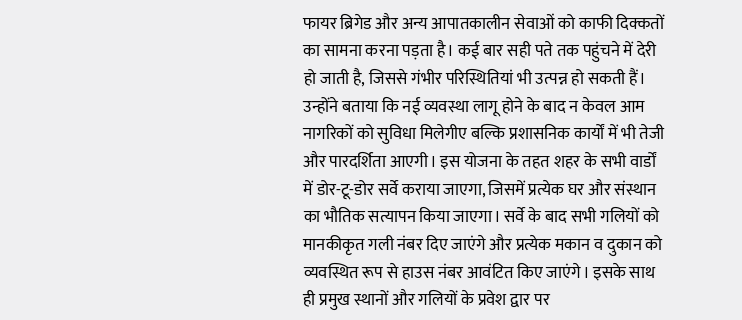फायर ब्रिगेड और अन्य आपातकालीन सेवाओं को काफी दिक्कतों का सामना करना पड़ता है। कई बार सही पते तक पहुंचने में देरी हो जाती है, जिससे गंभीर परिस्थितियां भी उत्पन्न हो सकती हैं। उन्होंने बताया कि नई व्यवस्था लागू होने के बाद न केवल आम नागरिकों को सुविधा मिलेगीए बल्कि प्रशासनिक कार्यों में भी तेजी और पारदर्शिता आएगी। इस योजना के तहत शहर के सभी वार्डों में डोर-टू-डोर सर्वे कराया जाएगा, जिसमें प्रत्येक घर और संस्थान का भौतिक सत्यापन किया जाएगा। सर्वे के बाद सभी गलियों को मानकीकृत गली नंबर दिए जाएंगे और प्रत्येक मकान व दुकान को व्यवस्थित रूप से हाउस नंबर आवंटित किए जाएंगे। इसके साथ ही प्रमुख स्थानों और गलियों के प्रवेश द्वार पर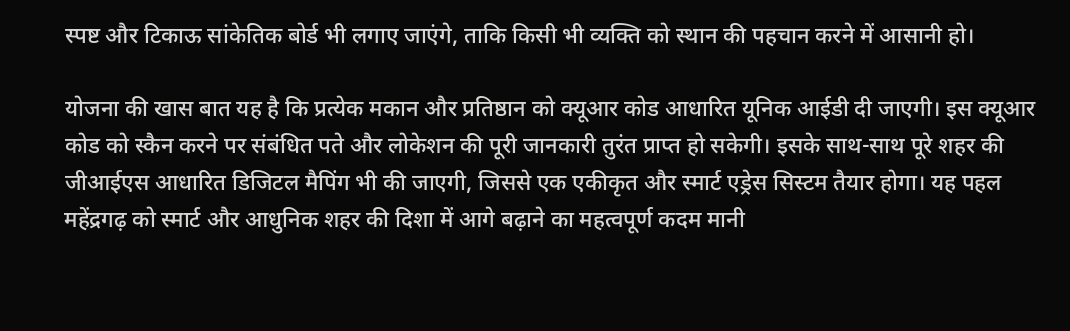स्पष्ट और टिकाऊ सांकेतिक बोर्ड भी लगाए जाएंगे, ताकि किसी भी व्यक्ति को स्थान की पहचान करने में आसानी हो।

योजना की खास बात यह है कि प्रत्येक मकान और प्रतिष्ठान को क्यूआर कोड आधारित यूनिक आईडी दी जाएगी। इस क्यूआर कोड को स्कैन करने पर संबंधित पते और लोकेशन की पूरी जानकारी तुरंत प्राप्त हो सकेगी। इसके साथ-साथ पूरे शहर की जीआईएस आधारित डिजिटल मैपिंग भी की जाएगी, जिससे एक एकीकृत और स्मार्ट एड्रेस सिस्टम तैयार होगा। यह पहल महेंद्रगढ़ को स्मार्ट और आधुनिक शहर की दिशा में आगे बढ़ाने का महत्वपूर्ण कदम मानी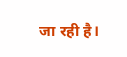जा रही है।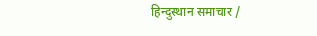हिन्दुस्थान समाचार /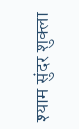श्याम सुंदर शुक्ला